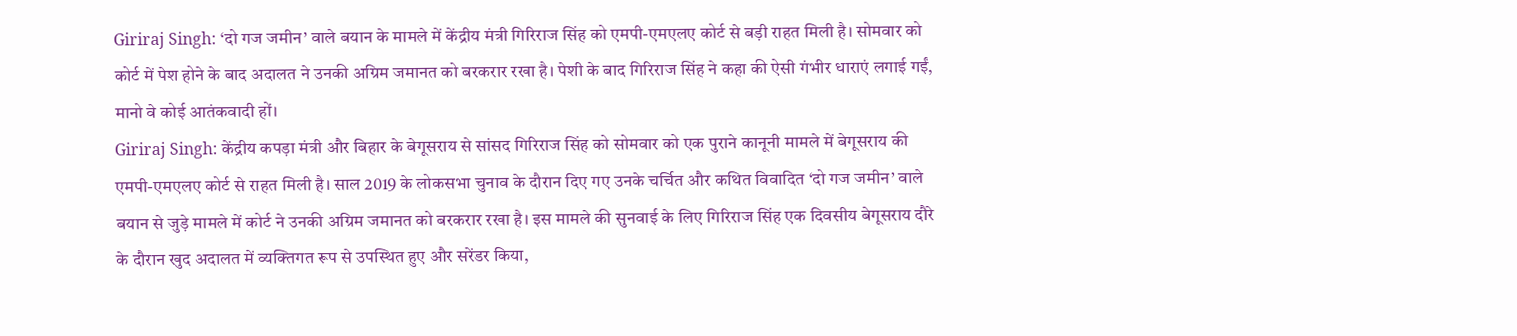Giriraj Singh: ‘दो गज जमीन’ वाले बयान के मामले में केंद्रीय मंत्री गिरिराज सिंह को एमपी-एमएलए कोर्ट से बड़ी राहत मिली है। सोमवार को कोर्ट में पेश होने के बाद अदालत ने उनकी अग्रिम जमानत को बरकरार रखा है। पेशी के बाद गिरिराज सिंह ने कहा की ऐसी गंभीर धाराएं लगाई गईं, मानो वे कोई आतंकवादी हों।
Giriraj Singh: केंद्रीय कपड़ा मंत्री और बिहार के बेगूसराय से सांसद गिरिराज सिंह को सोमवार को एक पुराने कानूनी मामले में बेगूसराय की एमपी-एमएलए कोर्ट से राहत मिली है। साल 2019 के लोकसभा चुनाव के दौरान दिए गए उनके चर्चित और कथित विवादित ‘दो गज जमीन’ वाले बयान से जुड़े मामले में कोर्ट ने उनकी अग्रिम जमानत को बरकरार रखा है। इस मामले की सुनवाई के लिए गिरिराज सिंह एक दिवसीय बेगूसराय दौरे के दौरान खुद अदालत में व्यक्तिगत रूप से उपस्थित हुए और सरेंडर किया,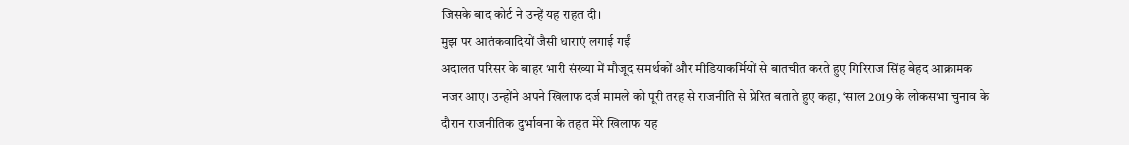जिसके बाद कोर्ट ने उन्हें यह राहत दी।
मुझ पर आतंकवादियों जैसी धाराएं लगाई गईं
अदालत परिसर के बाहर भारी संख्या में मौजूद समर्थकों और मीडियाकर्मियों से बातचीत करते हुए गिरिराज सिंह बेहद आक्रामक नजर आए। उन्होंने अपने खिलाफ दर्ज मामले को पूरी तरह से राजनीति से प्रेरित बताते हुए कहा, ‘साल 2019 के लोकसभा चुनाव के दौरान राजनीतिक दुर्भावना के तहत मेरे खिलाफ यह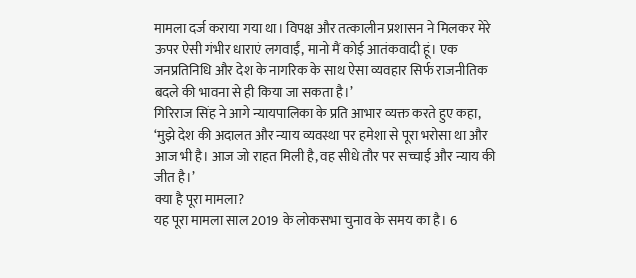मामला दर्ज कराया गया था। विपक्ष और तत्कालीन प्रशासन ने मिलकर मेरे ऊपर ऐसी गंभीर धाराएं लगवाईं, मानो मैं कोई आतंकवादी हूं। एक जनप्रतिनिधि और देश के नागरिक के साथ ऐसा व्यवहार सिर्फ राजनीतिक बदले की भावना से ही किया जा सकता है।’
गिरिराज सिंह ने आगे न्यायपालिका के प्रति आभार व्यक्त करते हुए कहा, ‘मुझे देश की अदालत और न्याय व्यवस्था पर हमेशा से पूरा भरोसा था और आज भी है। आज जो राहत मिली है, वह सीधे तौर पर सच्चाई और न्याय की जीत है।’
क्या है पूरा मामला?
यह पूरा मामला साल 2019 के लोकसभा चुनाव के समय का है। 6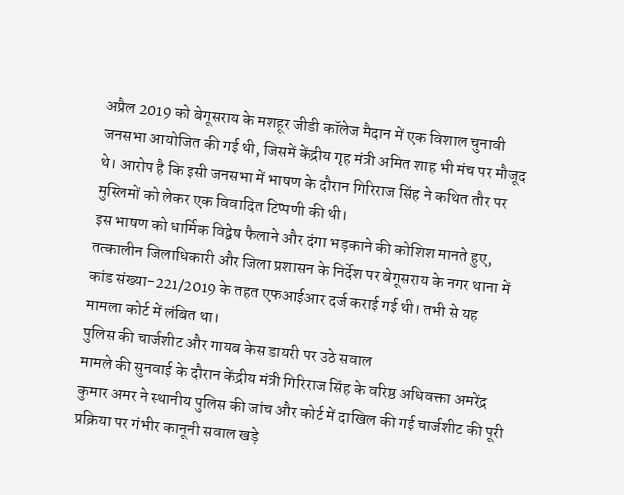अप्रैल 2019 को बेगूसराय के मशहूर जीडी कॉलेज मैदान में एक विशाल चुनावी जनसभा आयोजित की गई थी, जिसमें केंद्रीय गृह मंत्री अमित शाह भी मंच पर मौजूद थे। आरोप है कि इसी जनसभा में भाषण के दौरान गिरिराज सिंह ने कथित तौर पर मुस्लिमों को लेकर एक विवादित टिप्पणी की थी।
इस भाषण को धार्मिक विद्वेष फैलाने और दंगा भड़काने की कोशिश मानते हुए, तत्कालीन जिलाधिकारी और जिला प्रशासन के निर्देश पर बेगूसराय के नगर थाना में कांड संख्या-221/2019 के तहत एफआईआर दर्ज कराई गई थी। तभी से यह मामला कोर्ट में लंबित था।
पुलिस की चार्जशीट और गायब केस डायरी पर उठे सवाल
मामले की सुनवाई के दौरान केंद्रीय मंत्री गिरिराज सिंह के वरिष्ठ अधिवक्ता अमरेंद्र कुमार अमर ने स्थानीय पुलिस की जांच और कोर्ट में दाखिल की गई चार्जशीट की पूरी प्रक्रिया पर गंभीर कानूनी सवाल खड़े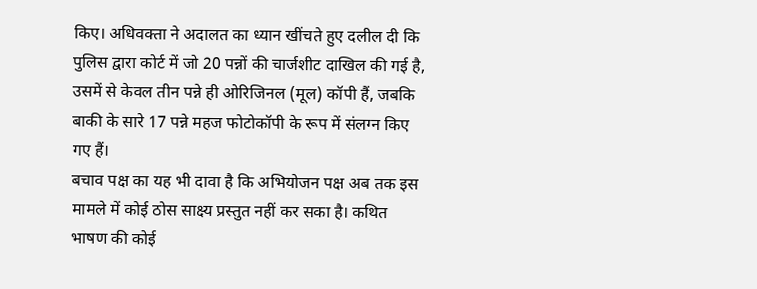किए। अधिवक्ता ने अदालत का ध्यान खींचते हुए दलील दी कि पुलिस द्वारा कोर्ट में जो 20 पन्नों की चार्जशीट दाखिल की गई है, उसमें से केवल तीन पन्ने ही ओरिजिनल (मूल) कॉपी हैं, जबकि बाकी के सारे 17 पन्ने महज फोटोकॉपी के रूप में संलग्न किए गए हैं।
बचाव पक्ष का यह भी दावा है कि अभियोजन पक्ष अब तक इस मामले में कोई ठोस साक्ष्य प्रस्तुत नहीं कर सका है। कथित भाषण की कोई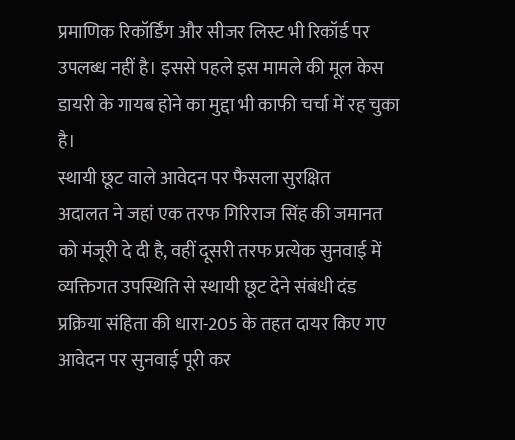प्रमाणिक रिकॉर्डिंग और सीजर लिस्ट भी रिकॉर्ड पर उपलब्ध नहीं है। इससे पहले इस मामले की मूल केस डायरी के गायब होने का मुद्दा भी काफी चर्चा में रह चुका है।
स्थायी छूट वाले आवेदन पर फैसला सुरक्षित
अदालत ने जहां एक तरफ गिरिराज सिंह की जमानत को मंजूरी दे दी है, वहीं दूसरी तरफ प्रत्येक सुनवाई में व्यक्तिगत उपस्थिति से स्थायी छूट देने संबंधी दंड प्रक्रिया संहिता की धारा-205 के तहत दायर किए गए आवेदन पर सुनवाई पूरी कर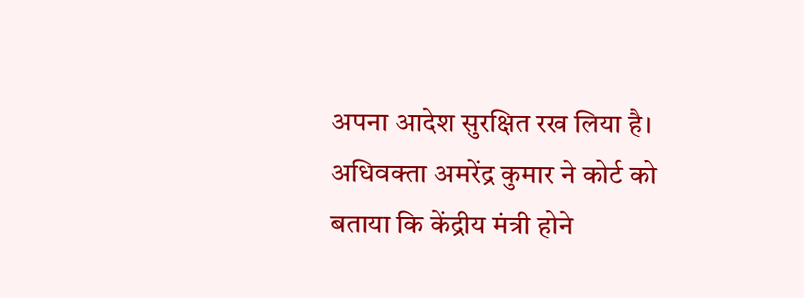अपना आदेश सुरक्षित रख लिया है। अधिवक्ता अमरेंद्र कुमार ने कोर्ट को बताया कि केंद्रीय मंत्री होने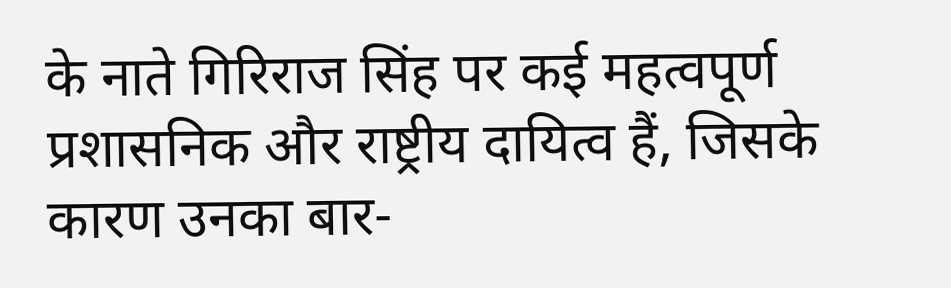के नाते गिरिराज सिंह पर कई महत्वपूर्ण प्रशासनिक और राष्ट्रीय दायित्व हैं, जिसके कारण उनका बार-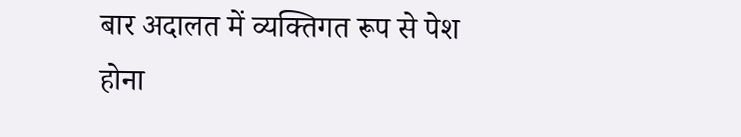बार अदालत में व्यक्तिगत रूप से पेश होना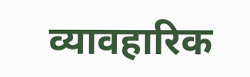व्यावहारिक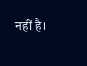नहीं है।